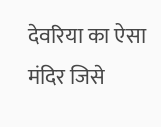देवरिया का ऐसा मंदिर जिसे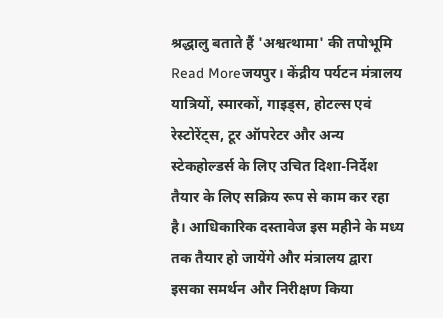श्रद्धालु बताते हैं 'अश्वत्थामा' की तपोभूमि
Read Moreजयपुर। केंद्रीय पर्यटन मंत्रालय यात्रियों, स्मारकों, गाइड्स, होटल्स एवं रेस्टोरेंट्स, टूर ऑपरेटर और अन्य स्टेकहोल्डर्स के लिए उचित दिशा-निर्देश तैयार के लिए सक्रिय रूप से काम कर रहा है। आधिकारिक दस्तावेज इस महीने के मध्य तक तैयार हो जायेंगे और मंत्रालय द्वारा इसका समर्थन और निरीक्षण किया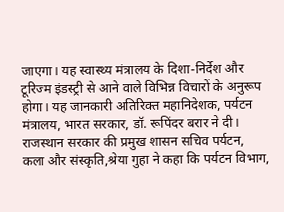जाएगा। यह स्वास्थ्य मंत्रालय के दिशा-निर्देश और टूरिज्म इंडस्ट्री से आने वाले विभिन्न विचारों के अनुरूप होगा। यह जानकारी अतिरिक्त महानिदेशक, पर्यटन मंत्रालय, भारत सरकार, डॉ. रूपिंदर बरार ने दी।
राजस्थान सरकार की प्रमुख शासन सचिव पर्यटन, कला और संस्कृति,श्रेया गुहा ने कहा कि पर्यटन विभाग,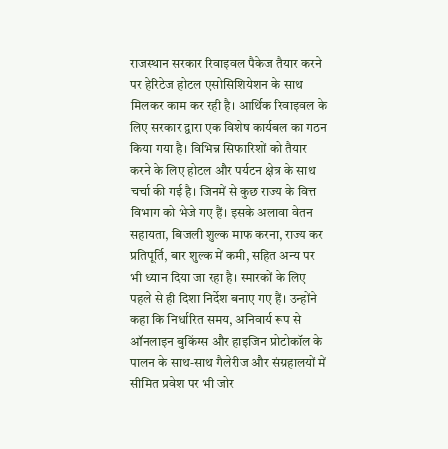राजस्थान सरकार रिवाइवल पैकेज तैयार करने पर हेरिटेज होटल एसोसिशियेशन के साथ मिलकर काम कर रही है। आर्थिक रिवाइवल के लिए सरकार द्वारा एक विशेष कार्यबल का गठन किया गया है। विभिन्न सिफारिशों को तैयार करने के लिए होटल और पर्यटन क्षेत्र के साथ चर्चा की गई है। जिनमें से कुछ राज्य के वित्त विभाग को भेजे गए हैं। इसके अलावा वेतन सहायता, बिजली शुल्क माफ करना, राज्य कर प्रतिपूर्ति, बार शुल्क में कमी, सहित अन्य पर भी ध्यान दिया जा रहा है। स्मारकों के लिए पहले से ही दिशा निर्देश बनाए गए हैं। उन्होंने कहा कि निर्धारित समय, अनिवार्य रूप से ऑनलाइन बुकिंग्स और हाइजिन प्रोटोकॉल के पालन के साथ-साथ गैलेरीज और संग्रहालयों में सीमित प्रवेश पर भी जोर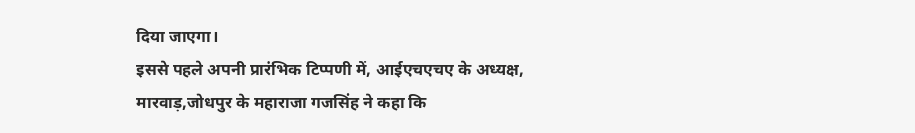दिया जाएगा।
इससे पहले अपनी प्रारंभिक टिप्पणी में, आईएचएचए के अध्यक्ष, मारवाड़,जोधपुर के महाराजा गजसिंह ने कहा कि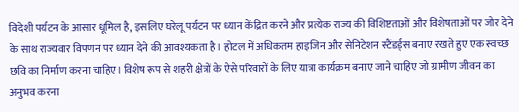विदेशी पर्यटन के आसार धूमिल है, इसलिए घरेलू पर्यटन पर ध्यान केंद्रित करने और प्रत्येक राज्य की विशिष्टताओं और विशेषताओं पर जोर देने के साथ राज्यवार विपणन पर ध्यान देने की आवश्यकता है। होटल में अधिकतम हाइजिन और सेनिटेशन स्टैंडर्ड्स बनाए रखते हुए एक स्वच्छ छवि का निर्माण करना चाहिए। विशेष रूप से शहरी क्षेत्रों के ऐसे परिवारों के लिए यात्रा कार्यक्रम बनाए जाने चाहिए जो ग्रामीण जीवन का अनुभव करना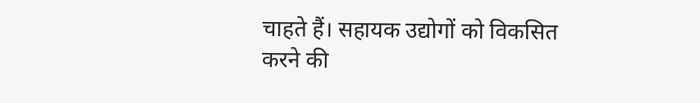चाहते हैं। सहायक उद्योगों को विकसित करने की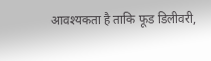आवश्यकता है ताकि फूड डिलीवरी,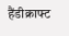हैंडीक्राफ्ट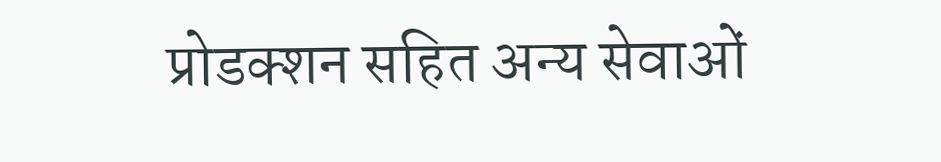प्रोडक्शन सहित अन्य सेवाओं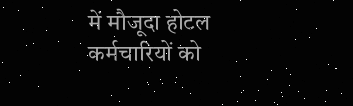में मौजूदा होटल कर्मचारियों को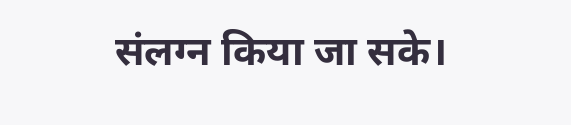संलग्न किया जा सके।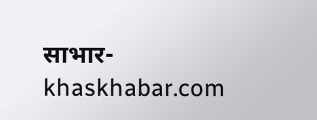साभार-khaskhabar.com